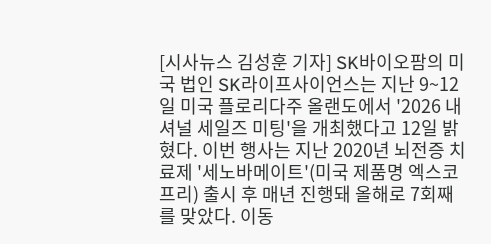[시사뉴스 김성훈 기자] SK바이오팜의 미국 법인 SK라이프사이언스는 지난 9~12일 미국 플로리다주 올랜도에서 '2026 내셔널 세일즈 미팅'을 개최했다고 12일 밝혔다. 이번 행사는 지난 2020년 뇌전증 치료제 '세노바메이트'(미국 제품명 엑스코프리) 출시 후 매년 진행돼 올해로 7회째를 맞았다. 이동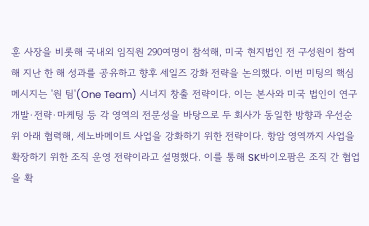훈 사장을 비롯해 국내외 임직원 290여명이 참석해, 미국 현지법인 전 구성원이 참여해 지난 한 해 성과를 공유하고 향후 세일즈 강화 전략을 논의했다. 이번 미팅의 핵심 메시지는 '원 팀'(One Team) 시너지 창출 전략이다. 이는 본사와 미국 법인이 연구개발·전략·마케팅 등 각 영역의 전문성을 바탕으로 두 회사가 동일한 방향과 우선순위 아래 협력해, 세노바메이트 사업을 강화하기 위한 전략이다. 항암 영역까지 사업을 확장하기 위한 조직 운영 전략이라고 설명했다. 이를 통해 SK바이오팜은 조직 간 협업을 확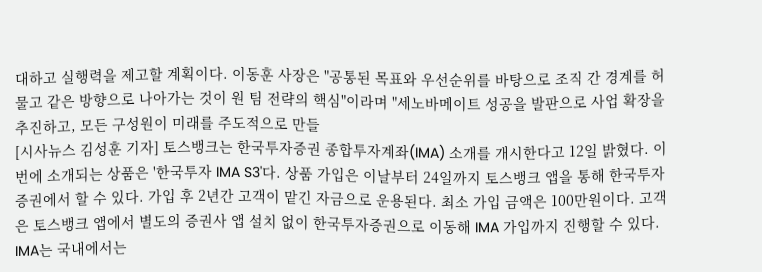대하고 실행력을 제고할 계획이다. 이동훈 사장은 "공통된 목표와 우선순위를 바탕으로 조직 간 경계를 허물고 같은 방향으로 나아가는 것이 원 팀 전략의 핵심"이라며 "세노바메이트 성공을 발판으로 사업 확장을 추진하고, 모든 구성원이 미래를 주도적으로 만들
[시사뉴스 김성훈 기자] 토스뱅크는 한국투자증권 종합투자계좌(IMA) 소개를 개시한다고 12일 밝혔다. 이번에 소개되는 상품은 '한국투자 IMA S3'다. 상품 가입은 이날부터 24일까지 토스뱅크 앱을 통해 한국투자증권에서 할 수 있다. 가입 후 2년간 고객이 맡긴 자금으로 운용된다. 최소 가입 금액은 100만원이다. 고객은 토스뱅크 앱에서 별도의 증권사 앱 설치 없이 한국투자증권으로 이동해 IMA 가입까지 진행할 수 있다. IMA는 국내에서는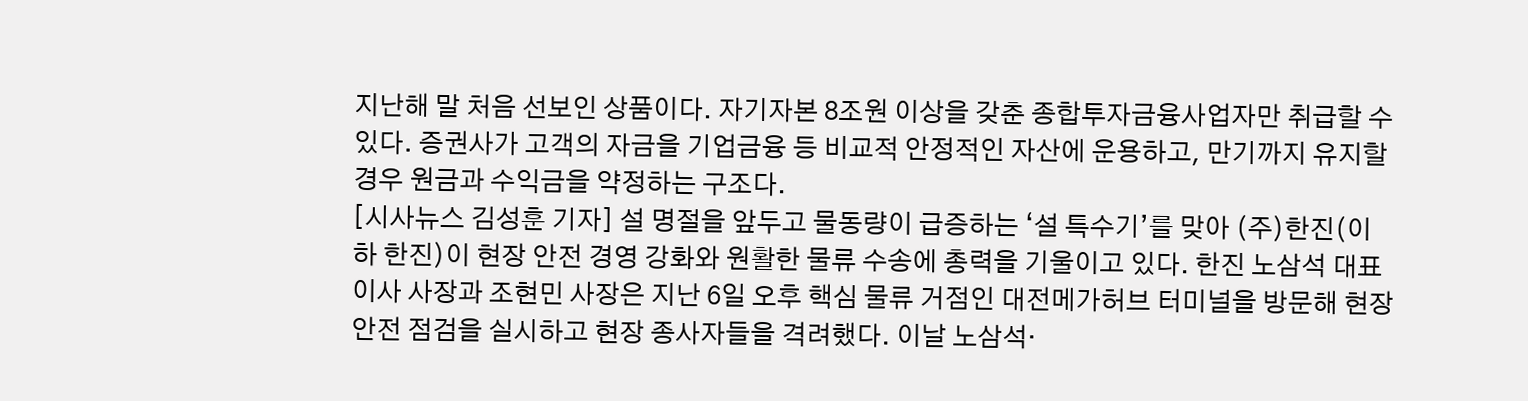지난해 말 처음 선보인 상품이다. 자기자본 8조원 이상을 갖춘 종합투자금융사업자만 취급할 수 있다. 증권사가 고객의 자금을 기업금융 등 비교적 안정적인 자산에 운용하고, 만기까지 유지할 경우 원금과 수익금을 약정하는 구조다.
[시사뉴스 김성훈 기자] 설 명절을 앞두고 물동량이 급증하는 ‘설 특수기’를 맞아 (주)한진(이하 한진)이 현장 안전 경영 강화와 원활한 물류 수송에 총력을 기울이고 있다. 한진 노삼석 대표이사 사장과 조현민 사장은 지난 6일 오후 핵심 물류 거점인 대전메가허브 터미널을 방문해 현장 안전 점검을 실시하고 현장 종사자들을 격려했다. 이날 노삼석·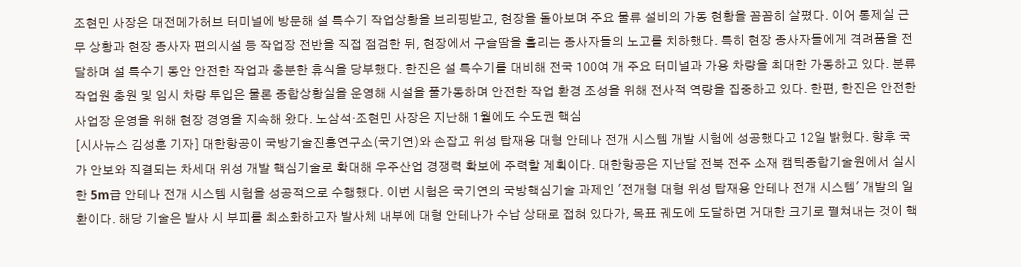조현민 사장은 대전메가허브 터미널에 방문해 설 특수기 작업상황을 브리핑받고, 현장을 돌아보며 주요 물류 설비의 가동 현황을 꼼꼼히 살폈다. 이어 통제실 근무 상황과 현장 종사자 편의시설 등 작업장 전반을 직접 점검한 뒤, 현장에서 구슬땀을 흘리는 종사자들의 노고를 치하했다. 특히 현장 종사자들에게 격려품을 전달하며 설 특수기 동안 안전한 작업과 충분한 휴식을 당부했다. 한진은 설 특수기를 대비해 전국 100여 개 주요 터미널과 가용 차량을 최대한 가동하고 있다. 분류 작업원 충원 및 임시 차량 투입은 물론 종합상황실을 운영해 시설을 풀가동하며 안전한 작업 환경 조성을 위해 전사적 역량을 집중하고 있다. 한편, 한진은 안전한 사업장 운영을 위해 현장 경영을 지속해 왔다. 노삼석·조현민 사장은 지난해 1월에도 수도권 핵심
[시사뉴스 김성훈 기자] 대한항공이 국방기술진흥연구소(국기연)와 손잡고 위성 탑재용 대형 안테나 전개 시스템 개발 시험에 성공했다고 12일 밝혔다. 향후 국가 안보와 직결되는 차세대 위성 개발 핵심기술로 확대해 우주산업 경쟁력 확보에 주력할 계획이다. 대한항공은 지난달 전북 전주 소재 캠틱종합기술원에서 실시한 5m급 안테나 전개 시스템 시험을 성공적으로 수행했다. 이번 시험은 국기연의 국방핵심기술 과제인 '전개형 대형 위성 탑재용 안테나 전개 시스템' 개발의 일환이다. 해당 기술은 발사 시 부피를 최소화하고자 발사체 내부에 대형 안테나가 수납 상태로 접혀 있다가, 목표 궤도에 도달하면 거대한 크기로 펼쳐내는 것이 핵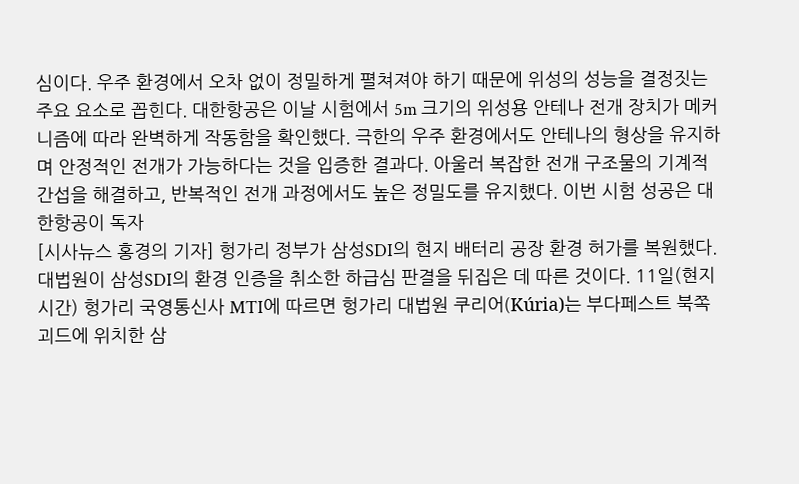심이다. 우주 환경에서 오차 없이 정밀하게 펼쳐져야 하기 때문에 위성의 성능을 결정짓는 주요 요소로 꼽힌다. 대한항공은 이날 시험에서 5m 크기의 위성용 안테나 전개 장치가 메커니즘에 따라 완벽하게 작동함을 확인했다. 극한의 우주 환경에서도 안테나의 형상을 유지하며 안정적인 전개가 가능하다는 것을 입증한 결과다. 아울러 복잡한 전개 구조물의 기계적 간섭을 해결하고, 반복적인 전개 과정에서도 높은 정밀도를 유지했다. 이번 시험 성공은 대한항공이 독자
[시사뉴스 홍경의 기자] 헝가리 정부가 삼성SDI의 현지 배터리 공장 환경 허가를 복원했다. 대법원이 삼성SDI의 환경 인증을 취소한 하급심 판결을 뒤집은 데 따른 것이다. 11일(현지 시간) 헝가리 국영통신사 MTI에 따르면 헝가리 대법원 쿠리어(Kúria)는 부다페스트 북쪽 괴드에 위치한 삼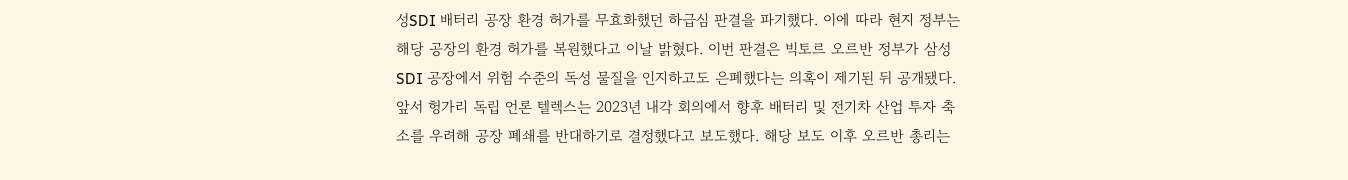성SDI 배터리 공장 환경 허가를 무효화했던 하급심 판결을 파기했다. 이에 따라 현지 정부는 해당 공장의 환경 허가를 복원했다고 이날 밝혔다. 이번 판결은 빅토르 오르반 정부가 삼성SDI 공장에서 위험 수준의 독성 물질을 인지하고도 은폐했다는 의혹이 제기된 뒤 공개됐다. 앞서 헝가리 독립 언론 텔렉스는 2023년 내각 회의에서 향후 배터리 및 전기차 산업 투자 축소를 우려해 공장 폐쇄를 반대하기로 결정했다고 보도했다. 해당 보도 이후 오르반 총리는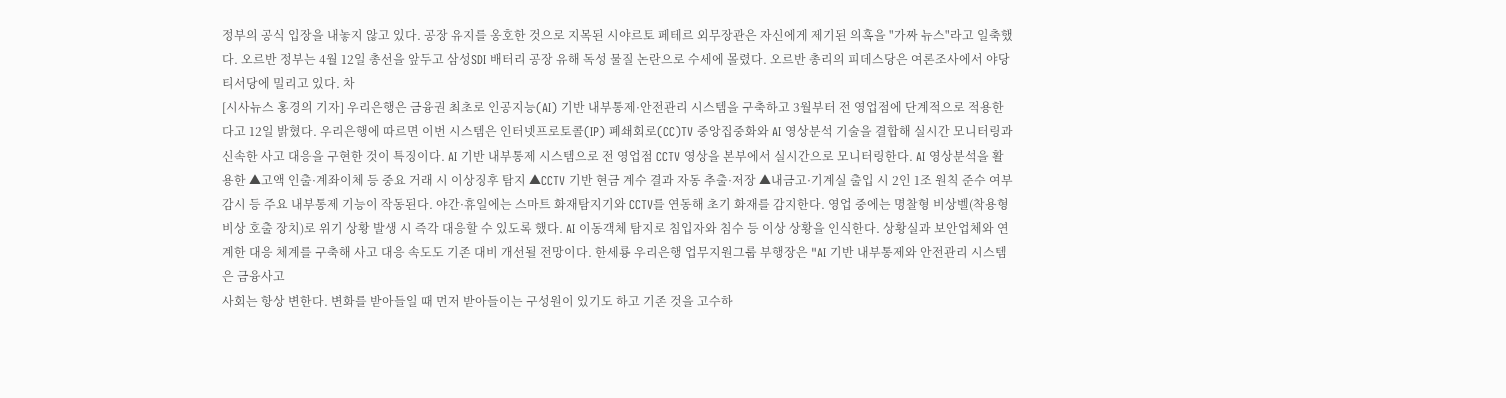정부의 공식 입장을 내놓지 않고 있다. 공장 유지를 옹호한 것으로 지목된 시야르토 페테르 외무장관은 자신에게 제기된 의혹을 "가짜 뉴스"라고 일축했다. 오르반 정부는 4월 12일 총선을 앞두고 삼성SDI 배터리 공장 유해 독성 물질 논란으로 수세에 몰렸다. 오르반 총리의 피데스당은 여론조사에서 야당 티서당에 밀리고 있다. 차
[시사뉴스 홍경의 기자] 우리은행은 금융권 최초로 인공지능(AI) 기반 내부통제·안전관리 시스템을 구축하고 3월부터 전 영업점에 단계적으로 적용한다고 12일 밝혔다. 우리은행에 따르면 이번 시스템은 인터넷프로토콜(IP) 폐쇄회로(CC)TV 중앙집중화와 AI 영상분석 기술을 결합해 실시간 모니터링과 신속한 사고 대응을 구현한 것이 특징이다. AI 기반 내부통제 시스템으로 전 영업점 CCTV 영상을 본부에서 실시간으로 모니터링한다. AI 영상분석을 활용한 ▲고액 인출·계좌이체 등 중요 거래 시 이상징후 탐지 ▲CCTV 기반 현금 계수 결과 자동 추출·저장 ▲내금고·기계실 출입 시 2인 1조 원칙 준수 여부 감시 등 주요 내부통제 기능이 작동된다. 야간·휴일에는 스마트 화재탐지기와 CCTV를 연동해 초기 화재를 감지한다. 영업 중에는 명찰형 비상벨(착용형 비상 호출 장치)로 위기 상황 발생 시 즉각 대응할 수 있도록 했다. AI 이동객체 탐지로 침입자와 침수 등 이상 상황을 인식한다. 상황실과 보안업체와 연계한 대응 체계를 구축해 사고 대응 속도도 기존 대비 개선될 전망이다. 한세룡 우리은행 업무지원그룹 부행장은 "AI 기반 내부통제와 안전관리 시스템은 금융사고
사회는 항상 변한다. 변화를 받아들일 때 먼저 받아들이는 구성원이 있기도 하고 기존 것을 고수하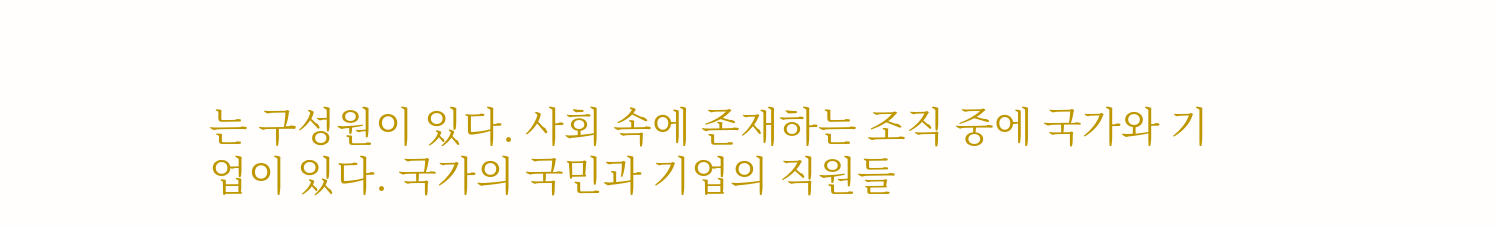는 구성원이 있다. 사회 속에 존재하는 조직 중에 국가와 기업이 있다. 국가의 국민과 기업의 직원들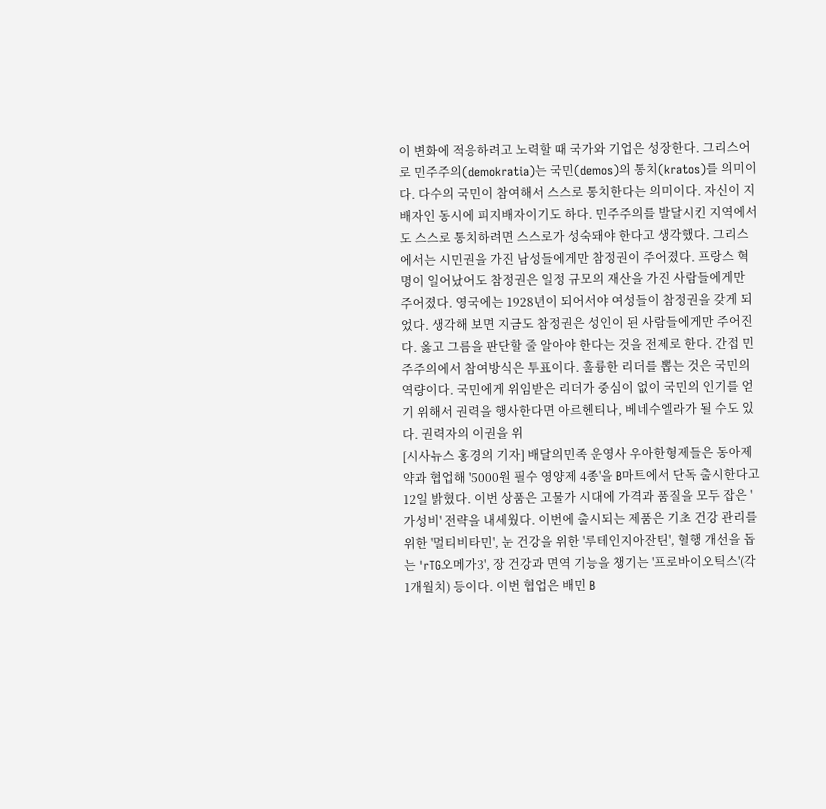이 변화에 적응하려고 노력할 때 국가와 기업은 성장한다. 그리스어로 민주주의(demokratia)는 국민(demos)의 통치(kratos)를 의미이다. 다수의 국민이 참여해서 스스로 통치한다는 의미이다. 자신이 지배자인 동시에 피지배자이기도 하다. 민주주의를 발달시킨 지역에서도 스스로 통치하려면 스스로가 성숙돼야 한다고 생각했다. 그리스에서는 시민권을 가진 남성들에게만 참정권이 주어졌다. 프랑스 혁명이 일어났어도 참정권은 일정 규모의 재산을 가진 사람들에게만 주어졌다. 영국에는 1928년이 되어서야 여성들이 참정권을 갖게 되었다. 생각해 보면 지금도 참정권은 성인이 된 사람들에게만 주어진다. 옳고 그름을 판단할 줄 알아야 한다는 것을 전제로 한다. 간접 민주주의에서 참여방식은 투표이다. 훌륭한 리더를 뽑는 것은 국민의 역량이다. 국민에게 위임받은 리더가 중심이 없이 국민의 인기를 얻기 위해서 권력을 행사한다면 아르헨티나, 베네수엘라가 될 수도 있다. 권력자의 이권을 위
[시사뉴스 홍경의 기자] 배달의민족 운영사 우아한형제들은 동아제약과 협업해 '5000원 필수 영양제 4종'을 B마트에서 단독 출시한다고 12일 밝혔다. 이번 상품은 고물가 시대에 가격과 품질을 모두 잡은 '가성비' 전략을 내세웠다. 이번에 출시되는 제품은 기초 건강 관리를 위한 '멀티비타민', 눈 건강을 위한 '루테인지아잔틴', 혈행 개선을 돕는 'rTG오메가3', 장 건강과 면역 기능을 챙기는 '프로바이오틱스'(각 1개월치) 등이다. 이번 협업은 배민 B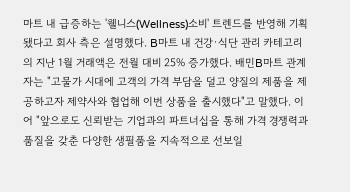마트 내 급증하는 '웰니스(Wellness)소비' 트렌드를 반영해 기획됐다고 회사 측은 설명했다. B마트 내 건강·식단 관리 카테고리의 지난 1월 거래액은 전월 대비 25% 증가했다. 배민B마트 관계자는 "고물가 시대에 고객의 가격 부담을 덜고 양질의 제품을 제공하고자 제약사와 협업해 이번 상품을 출시했다"고 말했다. 이어 "앞으로도 신뢰받는 기업과의 파트너십을 통해 가격 경쟁력과 품질을 갖춘 다양한 생필품을 지속적으로 선보일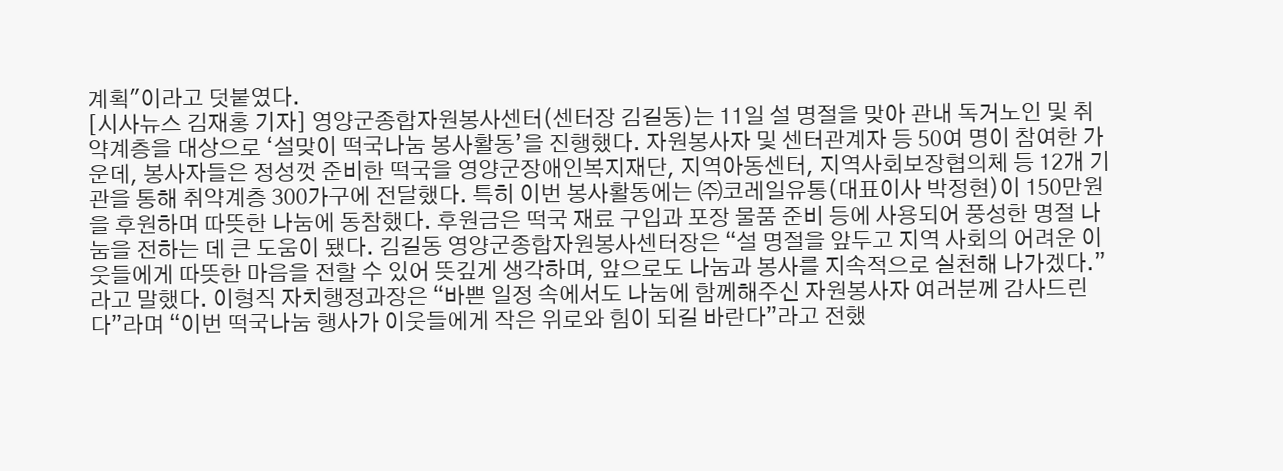계획"이라고 덧붙였다.
[시사뉴스 김재홍 기자] 영양군종합자원봉사센터(센터장 김길동)는 11일 설 명절을 맞아 관내 독거노인 및 취약계층을 대상으로 ‘설맞이 떡국나눔 봉사활동’을 진행했다. 자원봉사자 및 센터관계자 등 50여 명이 참여한 가운데, 봉사자들은 정성껏 준비한 떡국을 영양군장애인복지재단, 지역아동센터, 지역사회보장협의체 등 12개 기관을 통해 취약계층 300가구에 전달했다. 특히 이번 봉사활동에는 ㈜코레일유통(대표이사 박정현)이 150만원을 후원하며 따뜻한 나눔에 동참했다. 후원금은 떡국 재료 구입과 포장 물품 준비 등에 사용되어 풍성한 명절 나눔을 전하는 데 큰 도움이 됐다. 김길동 영양군종합자원봉사센터장은 “설 명절을 앞두고 지역 사회의 어려운 이웃들에게 따뜻한 마음을 전할 수 있어 뜻깊게 생각하며, 앞으로도 나눔과 봉사를 지속적으로 실천해 나가겠다.”라고 말했다. 이형직 자치행정과장은 “바쁜 일정 속에서도 나눔에 함께해주신 자원봉사자 여러분께 감사드린다”라며 “이번 떡국나눔 행사가 이웃들에게 작은 위로와 힘이 되길 바란다”라고 전했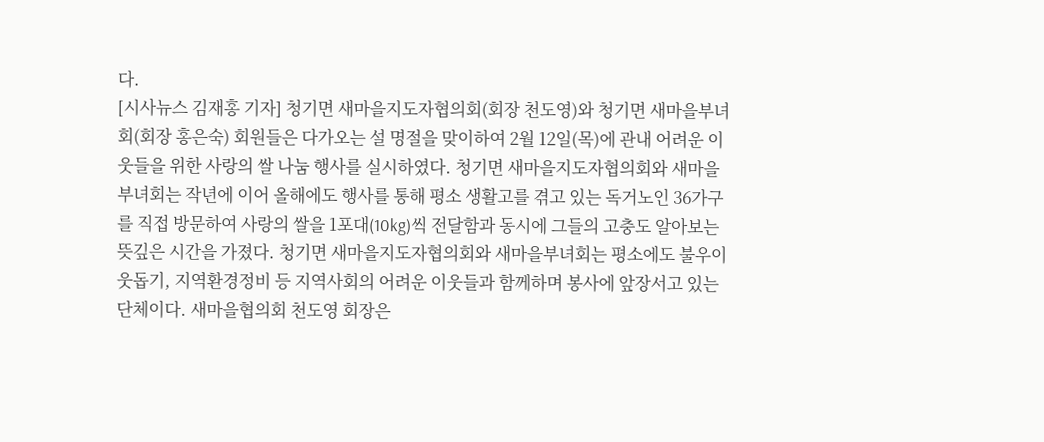다.
[시사뉴스 김재홍 기자] 청기면 새마을지도자협의회(회장 천도영)와 청기면 새마을부녀회(회장 홍은숙) 회원들은 다가오는 설 명절을 맞이하여 2월 12일(목)에 관내 어려운 이웃들을 위한 사랑의 쌀 나눔 행사를 실시하였다. 청기면 새마을지도자협의회와 새마을부녀회는 작년에 이어 올해에도 행사를 통해 평소 생활고를 겪고 있는 독거노인 36가구를 직접 방문하여 사랑의 쌀을 1포대(10kg)씩 전달함과 동시에 그들의 고충도 알아보는 뜻깊은 시간을 가졌다. 청기면 새마을지도자협의회와 새마을부녀회는 평소에도 불우이웃돕기, 지역환경정비 등 지역사회의 어려운 이웃들과 함께하며 봉사에 앞장서고 있는 단체이다. 새마을협의회 천도영 회장은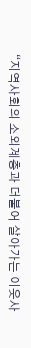“지역사회의 소외계층과 더불어 살아가는 이웃사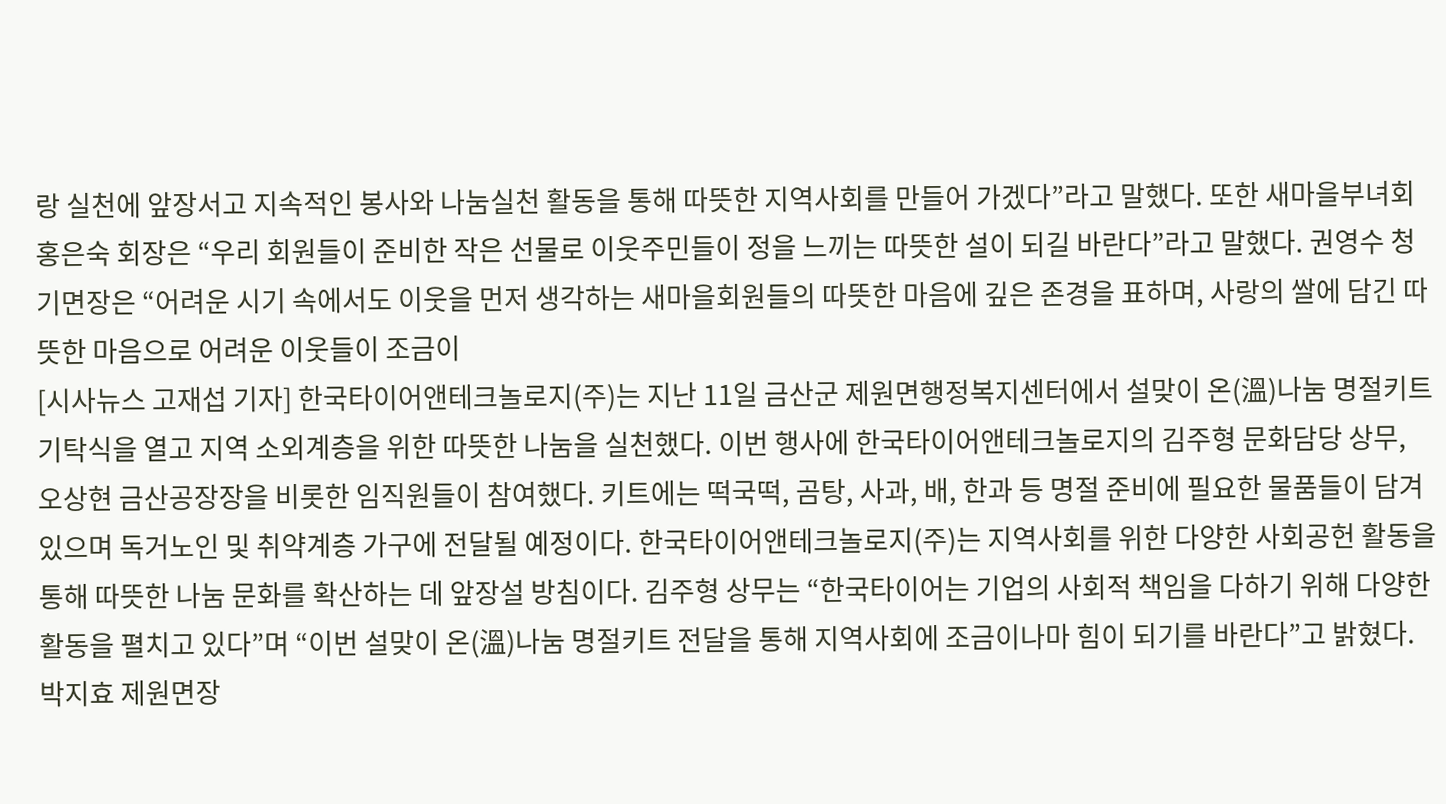랑 실천에 앞장서고 지속적인 봉사와 나눔실천 활동을 통해 따뜻한 지역사회를 만들어 가겠다”라고 말했다. 또한 새마을부녀회 홍은숙 회장은 “우리 회원들이 준비한 작은 선물로 이웃주민들이 정을 느끼는 따뜻한 설이 되길 바란다”라고 말했다. 권영수 청기면장은 “어려운 시기 속에서도 이웃을 먼저 생각하는 새마을회원들의 따뜻한 마음에 깊은 존경을 표하며, 사랑의 쌀에 담긴 따뜻한 마음으로 어려운 이웃들이 조금이
[시사뉴스 고재섭 기자] 한국타이어앤테크놀로지(주)는 지난 11일 금산군 제원면행정복지센터에서 설맞이 온(溫)나눔 명절키트 기탁식을 열고 지역 소외계층을 위한 따뜻한 나눔을 실천했다. 이번 행사에 한국타이어앤테크놀로지의 김주형 문화담당 상무, 오상현 금산공장장을 비롯한 임직원들이 참여했다. 키트에는 떡국떡, 곰탕, 사과, 배, 한과 등 명절 준비에 필요한 물품들이 담겨 있으며 독거노인 및 취약계층 가구에 전달될 예정이다. 한국타이어앤테크놀로지(주)는 지역사회를 위한 다양한 사회공헌 활동을 통해 따뜻한 나눔 문화를 확산하는 데 앞장설 방침이다. 김주형 상무는 “한국타이어는 기업의 사회적 책임을 다하기 위해 다양한 활동을 펼치고 있다”며 “이번 설맞이 온(溫)나눔 명절키트 전달을 통해 지역사회에 조금이나마 힘이 되기를 바란다”고 밝혔다. 박지효 제원면장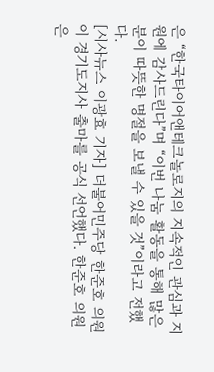은 “한국타이어앤테크놀로지의 지속적인 관심과 지원에 감사드린다”며 “이번 나눔 활동을 통해 많은 분이 따뜻한 명절을 보낼 수 있을 것”이라고 전했다.
[시사뉴스 이광효 기자] 더불어민주당 한준호 의원이 경기도지사 출마를 공식 선언했다. 한준호 의원은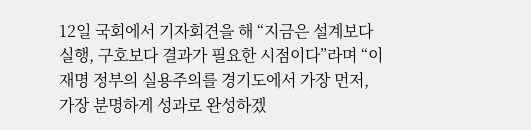12일 국회에서 기자회견을 해 “지금은 설계보다 실행, 구호보다 결과가 필요한 시점이다”라며 “이재명 정부의 실용주의를 경기도에서 가장 먼저, 가장 분명하게 성과로 완성하겠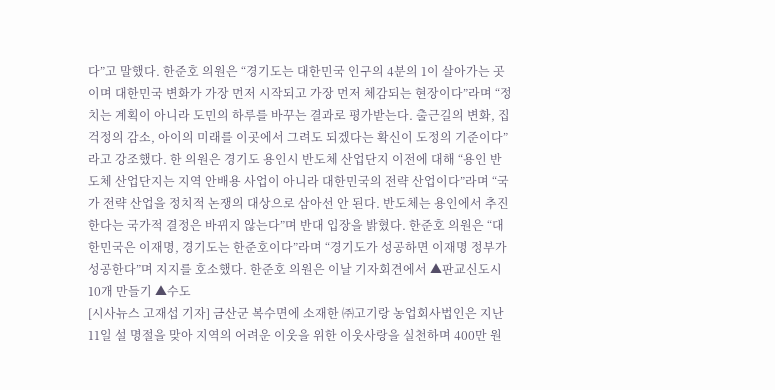다”고 말했다. 한준호 의원은 “경기도는 대한민국 인구의 4분의 1이 살아가는 곳이며 대한민국 변화가 가장 먼저 시작되고 가장 먼저 체감되는 현장이다”라며 “정치는 계획이 아니라 도민의 하루를 바꾸는 결과로 평가받는다. 출근길의 변화, 집 걱정의 감소, 아이의 미래를 이곳에서 그려도 되겠다는 확신이 도정의 기준이다”라고 강조했다. 한 의원은 경기도 용인시 반도체 산업단지 이전에 대해 “용인 반도체 산업단지는 지역 안배용 사업이 아니라 대한민국의 전략 산업이다”라며 “국가 전략 산업을 정치적 논쟁의 대상으로 삼아선 안 된다. 반도체는 용인에서 추진한다는 국가적 결정은 바뀌지 않는다”며 반대 입장을 밝혔다. 한준호 의원은 “대한민국은 이재명, 경기도는 한준호이다”라며 “경기도가 성공하면 이재명 정부가 성공한다”며 지지를 호소했다. 한준호 의원은 이날 기자회견에서 ▲판교신도시 10개 만들기 ▲수도
[시사뉴스 고재섭 기자] 금산군 복수면에 소재한 ㈜고기랑 농업회사법인은 지난 11일 설 명절을 맞아 지역의 어려운 이웃을 위한 이웃사랑을 실천하며 400만 원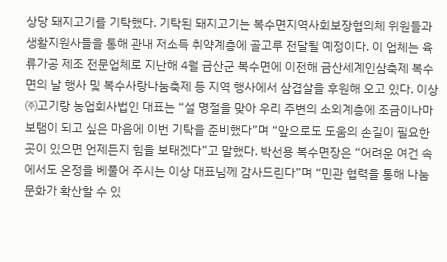상당 돼지고기를 기탁했다. 기탁된 돼지고기는 복수면지역사회보장협의체 위원들과 생활지원사들을 통해 관내 저소득 취약계층에 골고루 전달될 예정이다. 이 업체는 육류가공 제조 전문업체로 지난해 4월 금산군 복수면에 이전해 금산세계인삼축제 복수면의 날 행사 및 복수사랑나눔축제 등 지역 행사에서 삼겹살을 후원해 오고 있다. 이상 ㈜고기랑 농업회사법인 대표는 “설 명절을 맞아 우리 주변의 소외계층에 조금이나마 보탬이 되고 싶은 마음에 이번 기탁을 준비했다”며 “앞으로도 도움의 손길이 필요한 곳이 있으면 언제든지 힘을 보태겠다”고 말했다. 박선용 복수면장은 “어려운 여건 속에서도 온정을 베풀어 주시는 이상 대표님께 감사드린다”며 “민관 협력을 통해 나눔 문화가 확산할 수 있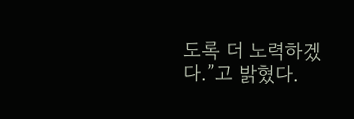도록 더 노력하겠다.”고 밝혔다.